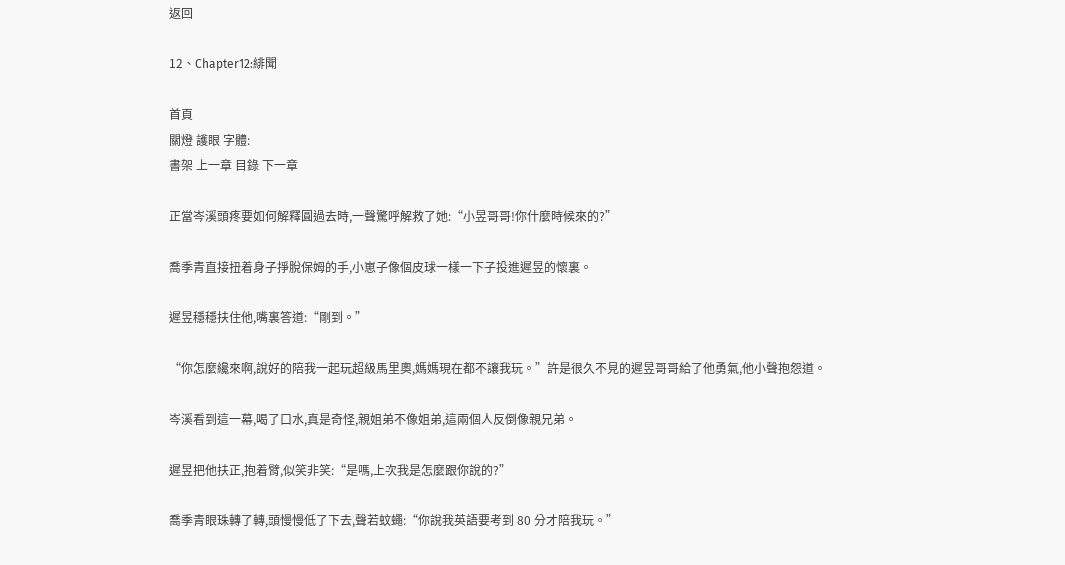返回

12、Chapter12:緋聞

首頁
關燈 護眼 字體:
書架 上一章 目錄 下一章

正當岑溪頭疼要如何解釋圓過去時,一聲驚呼解救了她:“小昱哥哥!你什麼時候來的?”

喬季青直接扭着身子掙脫保姆的手,小崽子像個皮球一樣一下子投進遲昱的懷裏。

遲昱穩穩扶住他,嘴裏答道:“剛到。”

“你怎麼纔來啊,說好的陪我一起玩超級馬里奧,媽媽現在都不讓我玩。”許是很久不見的遲昱哥哥給了他勇氣,他小聲抱怨道。

岑溪看到這一幕,喝了口水,真是奇怪,親姐弟不像姐弟,這兩個人反倒像親兄弟。

遲昱把他扶正,抱着臂,似笑非笑:“是嗎,上次我是怎麼跟你說的?”

喬季青眼珠轉了轉,頭慢慢低了下去,聲若蚊蠅:“你說我英語要考到 80 分才陪我玩。”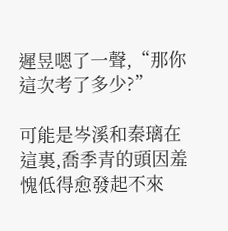遲昱嗯了一聲,“那你這次考了多少?”

可能是岑溪和秦璃在這裏,喬季青的頭因羞愧低得愈發起不來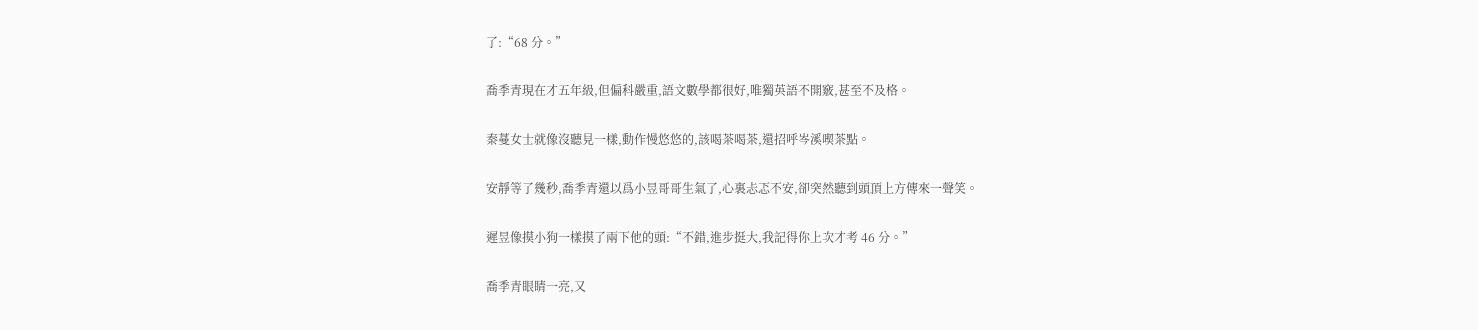了:“68 分。”

喬季青現在才五年級,但偏科嚴重,語文數學都很好,唯獨英語不開竅,甚至不及格。

秦蔓女士就像沒聽見一樣,動作慢悠悠的,該喝茶喝茶,還招呼岑溪喫茶點。

安靜等了幾秒,喬季青還以爲小昱哥哥生氣了,心裏忐忑不安,卻突然聽到頭頂上方傳來一聲笑。

遲昱像摸小狗一樣摸了兩下他的頭:“不錯,進步挺大,我記得你上次才考 46 分。”

喬季青眼睛一亮,又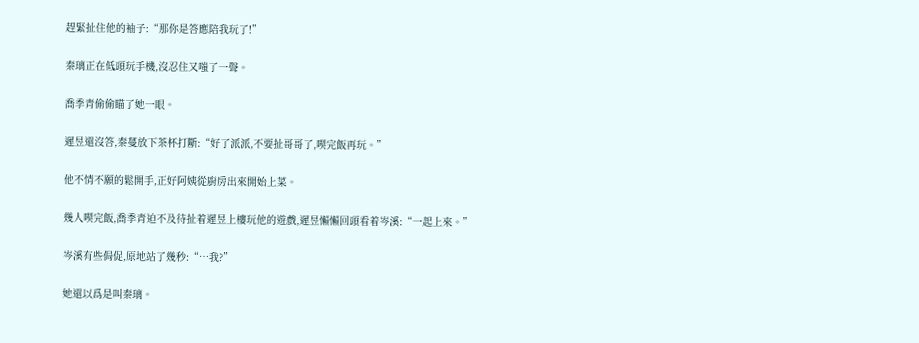趕緊扯住他的袖子:“那你是答應陪我玩了!”

秦璃正在低頭玩手機,沒忍住又嗤了一聲。

喬季青偷偷瞄了她一眼。

遲昱還沒答,秦蔓放下茶杯打斷:“好了派派,不要扯哥哥了,喫完飯再玩。”

他不情不願的鬆開手,正好阿姨從廚房出來開始上菜。

幾人喫完飯,喬季青迫不及待扯着遲昱上樓玩他的遊戲,遲昱懶懶回頭看着岑溪:“一起上來。”

岑溪有些侷促,原地站了幾秒:“…我?”

她還以爲是叫秦璃。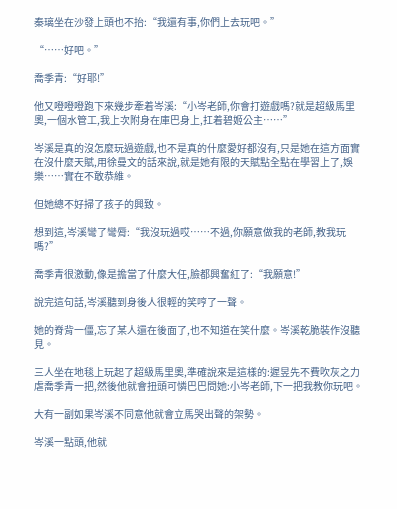秦璃坐在沙發上頭也不抬:“我還有事,你們上去玩吧。”

“……好吧。”

喬季青:“好耶!”

他又噔噔噔跑下來幾步牽着岑溪:“小岑老師,你會打遊戲嗎?就是超級馬里奧,一個水管工,我上次附身在庫巴身上,扛着碧姬公主……”

岑溪是真的沒怎麼玩過遊戲,也不是真的什麼愛好都沒有,只是她在這方面實在沒什麼天賦,用徐曼文的話來說,就是她有限的天賦點全點在學習上了,娛樂……實在不敢恭維。

但她總不好掃了孩子的興致。

想到這,岑溪彎了彎脣:“我沒玩過哎……不過,你願意做我的老師,教我玩嗎?”

喬季青很激動,像是擔當了什麼大任,臉都興奮紅了:“我願意!”

說完這句話,岑溪聽到身後人很輕的笑哼了一聲。

她的脊背一僵,忘了某人還在後面了,也不知道在笑什麼。岑溪乾脆裝作沒聽見。

三人坐在地毯上玩起了超級馬里奧,準確說來是這樣的:遲昱先不費吹灰之力虐喬季青一把,然後他就會扭頭可憐巴巴問她:小岑老師,下一把我教你玩吧。

大有一副如果岑溪不同意他就會立馬哭出聲的架勢。

岑溪一點頭,他就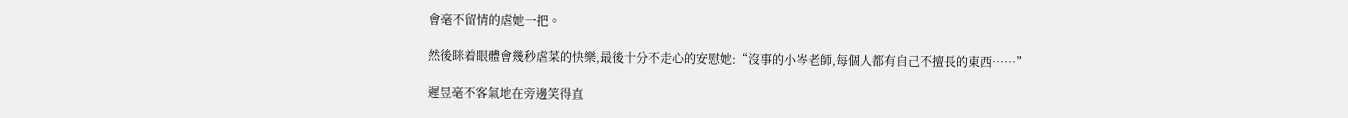會毫不留情的虐她一把。

然後眯着眼體會幾秒虐菜的快樂,最後十分不走心的安慰她:“沒事的小岑老師,每個人都有自己不擅長的東西……”

遲昱毫不客氣地在旁邊笑得直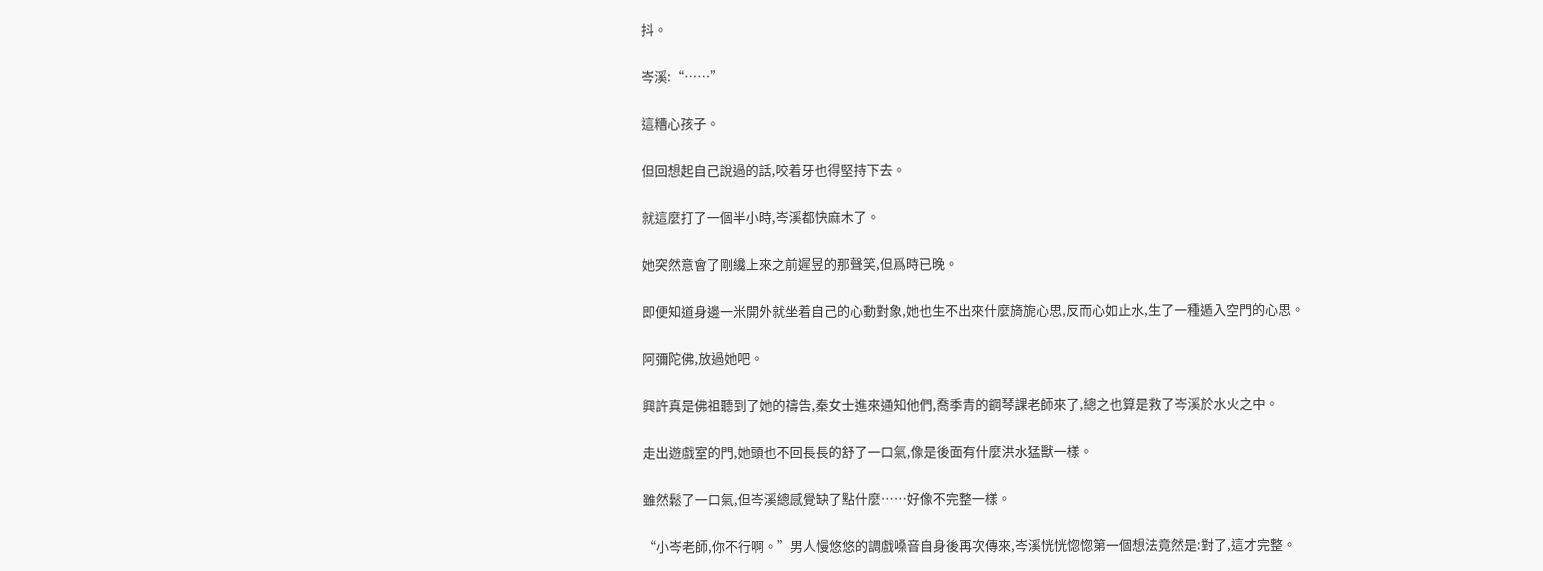抖。

岑溪:“……”

這糟心孩子。

但回想起自己說過的話,咬着牙也得堅持下去。

就這麼打了一個半小時,岑溪都快麻木了。

她突然意會了剛纔上來之前遲昱的那聲笑,但爲時已晚。

即便知道身邊一米開外就坐着自己的心動對象,她也生不出來什麼旖旎心思,反而心如止水,生了一種遁入空門的心思。

阿彌陀佛,放過她吧。

興許真是佛祖聽到了她的禱告,秦女士進來通知他們,喬季青的鋼琴課老師來了,總之也算是救了岑溪於水火之中。

走出遊戲室的門,她頭也不回長長的舒了一口氣,像是後面有什麼洪水猛獸一樣。

雖然鬆了一口氣,但岑溪總感覺缺了點什麼……好像不完整一樣。

“小岑老師,你不行啊。”男人慢悠悠的調戲嗓音自身後再次傳來,岑溪恍恍惚惚第一個想法竟然是:對了,這才完整。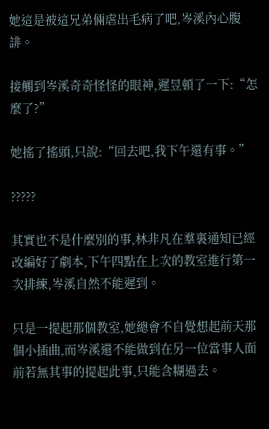她這是被這兄弟倆虐出毛病了吧,岑溪內心腹誹。

接觸到岑溪奇奇怪怪的眼神,遲昱頓了一下:“怎麼了?”

她搖了搖頭,只說:“回去吧,我下午還有事。”

?????

其實也不是什麼別的事,林非凡在羣裏通知已經改編好了劇本,下午四點在上次的教室進行第一次排練,岑溪自然不能遲到。

只是一提起那個教室,她總會不自覺想起前天那個小插曲,而岑溪還不能做到在另一位當事人面前若無其事的提起此事,只能含糊過去。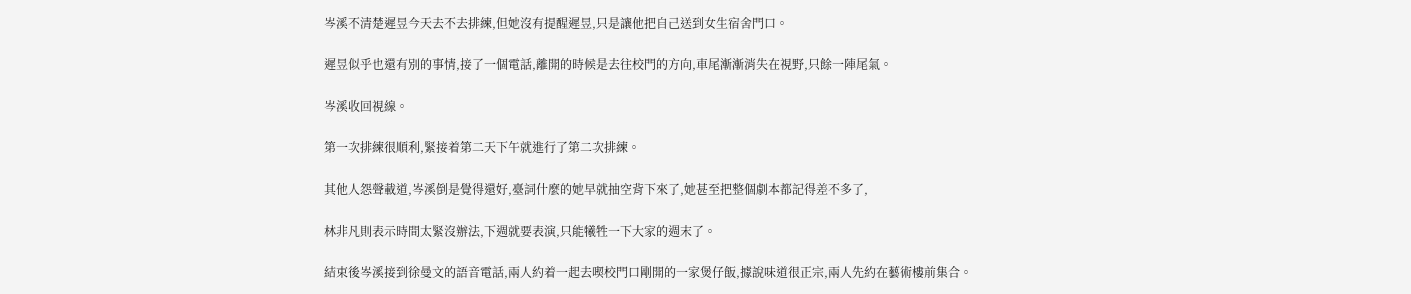岑溪不清楚遲昱今天去不去排練,但她沒有提醒遲昱,只是讓他把自己送到女生宿舍門口。

遲昱似乎也還有別的事情,接了一個電話,離開的時候是去往校門的方向,車尾漸漸消失在視野,只餘一陣尾氣。

岑溪收回視線。

第一次排練很順利,緊接着第二天下午就進行了第二次排練。

其他人怨聲載道,岑溪倒是覺得還好,臺詞什麼的她早就抽空背下來了,她甚至把整個劇本都記得差不多了,

林非凡則表示時間太緊沒辦法,下週就要表演,只能犧牲一下大家的週末了。

結束後岑溪接到徐曼文的語音電話,兩人約着一起去喫校門口剛開的一家煲仔飯,據說味道很正宗,兩人先約在藝術樓前集合。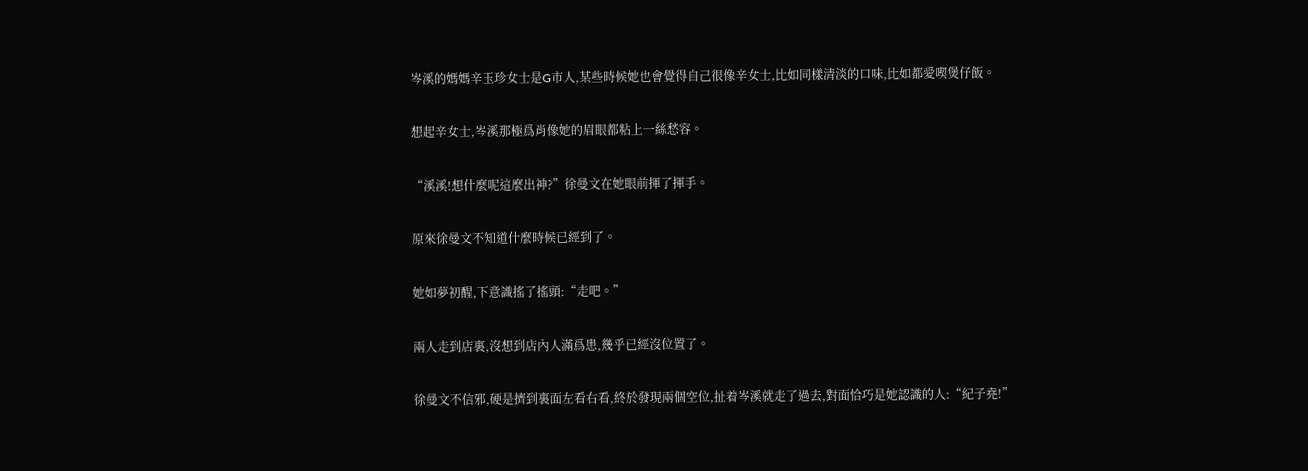岑溪的媽媽辛玉珍女士是G市人,某些時候她也會覺得自己很像辛女士,比如同樣清淡的口味,比如都愛喫煲仔飯。

想起辛女士,岑溪那極爲肖像她的眉眼都粘上一絲愁容。

“溪溪!想什麼呢這麼出神?”徐曼文在她眼前揮了揮手。

原來徐曼文不知道什麼時候已經到了。

她如夢初醒,下意識搖了搖頭:“走吧。”

兩人走到店裏,沒想到店內人滿爲患,幾乎已經沒位置了。

徐曼文不信邪,硬是擠到裏面左看右看,終於發現兩個空位,扯着岑溪就走了過去,對面恰巧是她認識的人:“紀子堯!”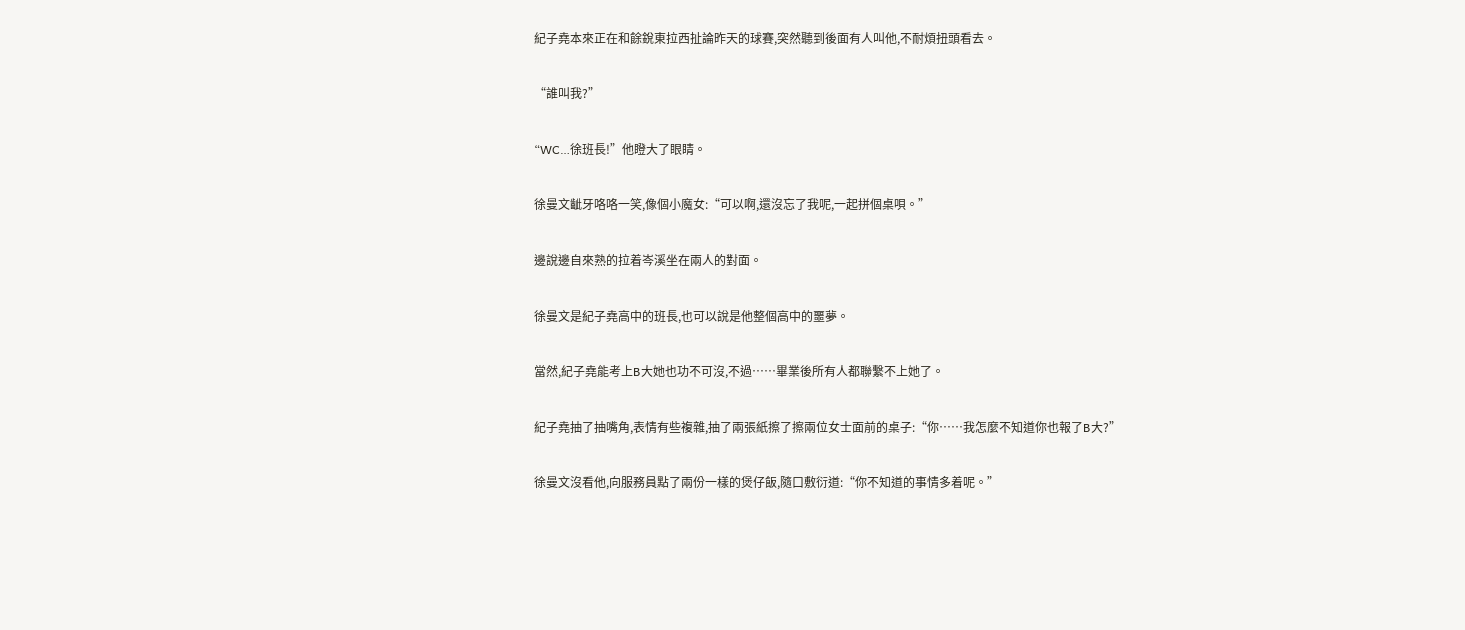紀子堯本來正在和餘銳東拉西扯論昨天的球賽,突然聽到後面有人叫他,不耐煩扭頭看去。

“誰叫我?”

“WC…徐班長!”他瞪大了眼睛。

徐曼文齜牙咯咯一笑,像個小魔女:“可以啊,還沒忘了我呢,一起拼個桌唄。”

邊說邊自來熟的拉着岑溪坐在兩人的對面。

徐曼文是紀子堯高中的班長,也可以說是他整個高中的噩夢。

當然,紀子堯能考上B大她也功不可沒,不過……畢業後所有人都聯繫不上她了。

紀子堯抽了抽嘴角,表情有些複雜,抽了兩張紙擦了擦兩位女士面前的桌子:“你……我怎麼不知道你也報了B大?”

徐曼文沒看他,向服務員點了兩份一樣的煲仔飯,隨口敷衍道:“你不知道的事情多着呢。”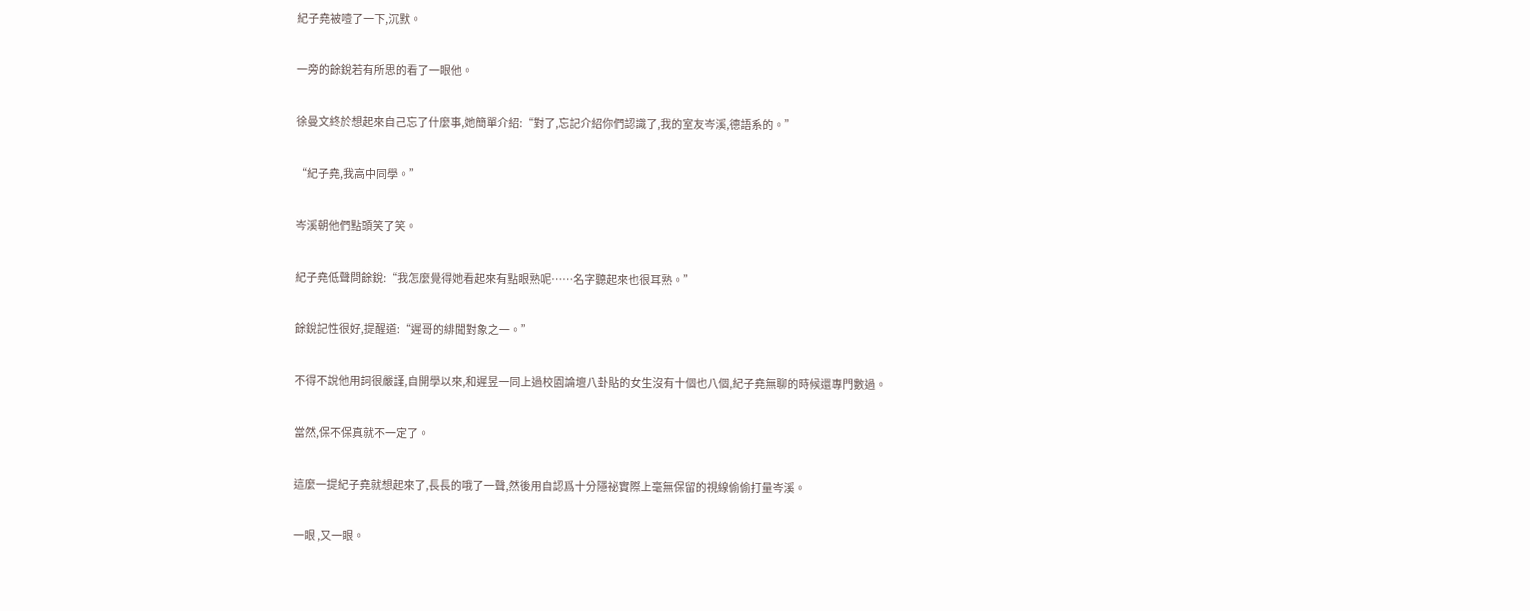紀子堯被噎了一下,沉默。

一旁的餘銳若有所思的看了一眼他。

徐曼文終於想起來自己忘了什麼事,她簡單介紹:“對了,忘記介紹你們認識了,我的室友岑溪,德語系的。”

“紀子堯,我高中同學。”

岑溪朝他們點頭笑了笑。

紀子堯低聲問餘銳:“我怎麼覺得她看起來有點眼熟呢……名字聽起來也很耳熟。”

餘銳記性很好,提醒道:“遲哥的緋聞對象之一。”

不得不說他用詞很嚴謹,自開學以來,和遲昱一同上過校園論壇八卦貼的女生沒有十個也八個,紀子堯無聊的時候還專門數過。

當然,保不保真就不一定了。

這麼一提紀子堯就想起來了,長長的哦了一聲,然後用自認爲十分隱祕實際上毫無保留的視線偷偷打量岑溪。

一眼 ,又一眼。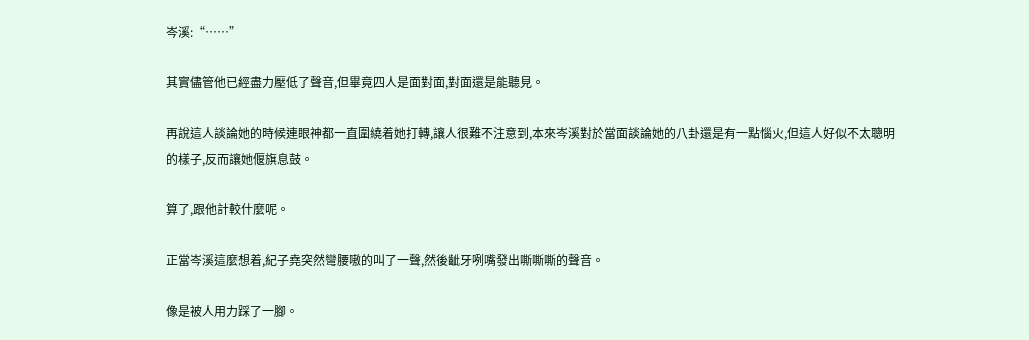岑溪:“……”

其實儘管他已經盡力壓低了聲音,但畢竟四人是面對面,對面還是能聽見。

再說這人談論她的時候連眼神都一直圍繞着她打轉,讓人很難不注意到,本來岑溪對於當面談論她的八卦還是有一點惱火,但這人好似不太聰明的樣子,反而讓她偃旗息鼓。

算了,跟他計較什麼呢。

正當岑溪這麼想着,紀子堯突然彎腰嗷的叫了一聲,然後齜牙咧嘴發出嘶嘶嘶的聲音。

像是被人用力踩了一腳。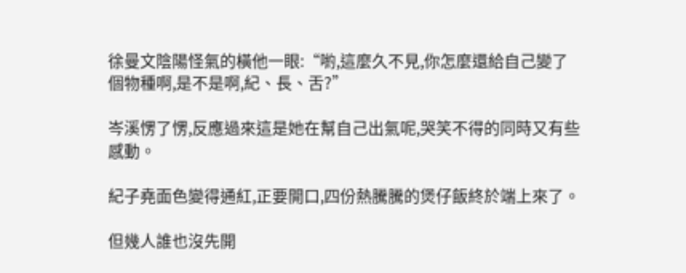徐曼文陰陽怪氣的橫他一眼:“喲,這麼久不見,你怎麼還給自己變了個物種啊,是不是啊,紀、長、舌?”

岑溪愣了愣,反應過來這是她在幫自己出氣呢,哭笑不得的同時又有些感動。

紀子堯面色變得通紅,正要開口,四份熱騰騰的煲仔飯終於端上來了。

但幾人誰也沒先開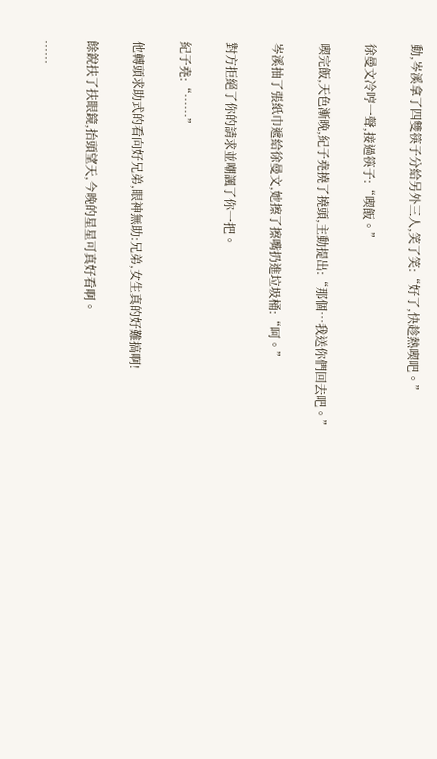動,岑溪拿了四雙筷子分給另外三人,笑了笑:“好了,快趁熱喫吧。”

徐曼文冷哼一聲,接過筷子:“喫飯。”

喫完飯,天色漸晚,紀子堯撓了撓頭,主動提出:“那個…我送你們回去吧。”

岑溪抽了張紙巾遞給徐曼文,她擦了擦嘴扔進垃圾桶:“呵。”

對方拒絕了你的請求並嘲諷了你一把。

紀子堯:“……”

他轉頭求助式的看向好兄弟,眼神無助:兄弟,女生真的好難搞啊!

餘銳扶了扶眼鏡,抬頭望天,今晚的星星可真好看啊。

……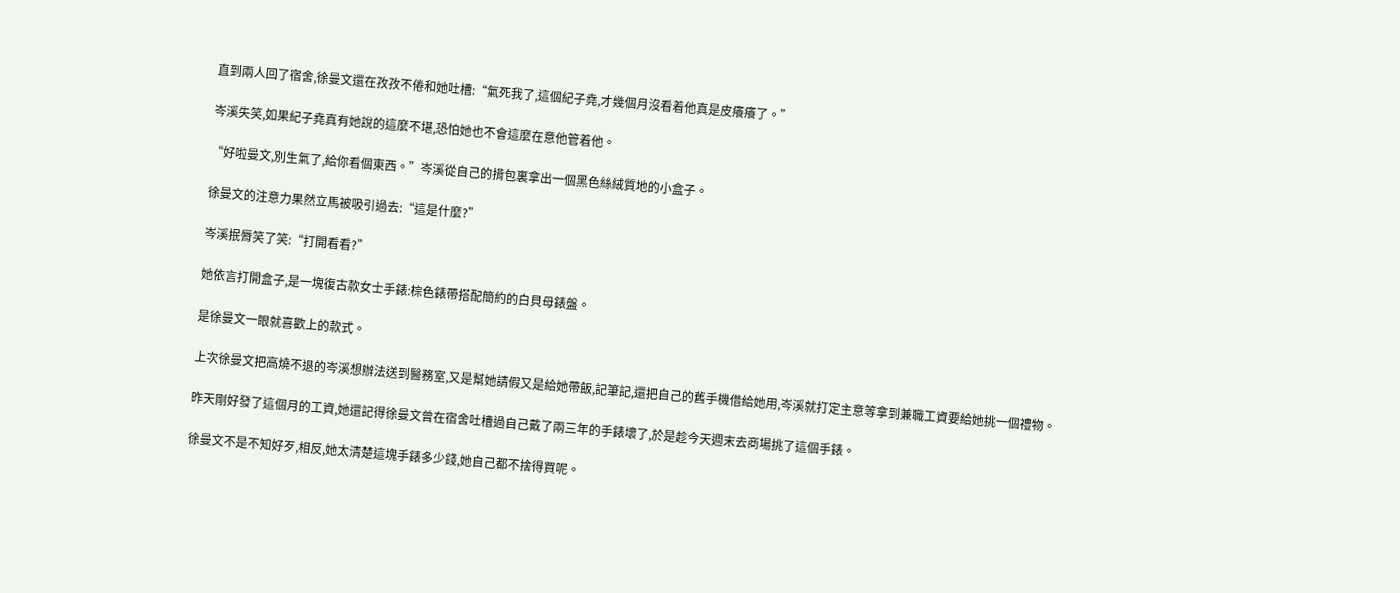直到兩人回了宿舍,徐曼文還在孜孜不倦和她吐槽:“氣死我了,這個紀子堯,才幾個月沒看着他真是皮癢癢了。”

岑溪失笑,如果紀子堯真有她說的這麼不堪,恐怕她也不會這麼在意他管着他。

“好啦曼文,別生氣了,給你看個東西。”岑溪從自己的揹包裏拿出一個黑色絲絨質地的小盒子。

徐曼文的注意力果然立馬被吸引過去:“這是什麼?”

岑溪抿脣笑了笑:“打開看看?”

她依言打開盒子,是一塊復古款女士手錶:棕色錶帶搭配簡約的白貝母錶盤。

是徐曼文一眼就喜歡上的款式。

上次徐曼文把高燒不退的岑溪想辦法送到醫務室,又是幫她請假又是給她帶飯,記筆記,還把自己的舊手機借給她用,岑溪就打定主意等拿到兼職工資要給她挑一個禮物。

昨天剛好發了這個月的工資,她還記得徐曼文曾在宿舍吐槽過自己戴了兩三年的手錶壞了,於是趁今天週末去商場挑了這個手錶。

徐曼文不是不知好歹,相反,她太清楚這塊手錶多少錢,她自己都不捨得買呢。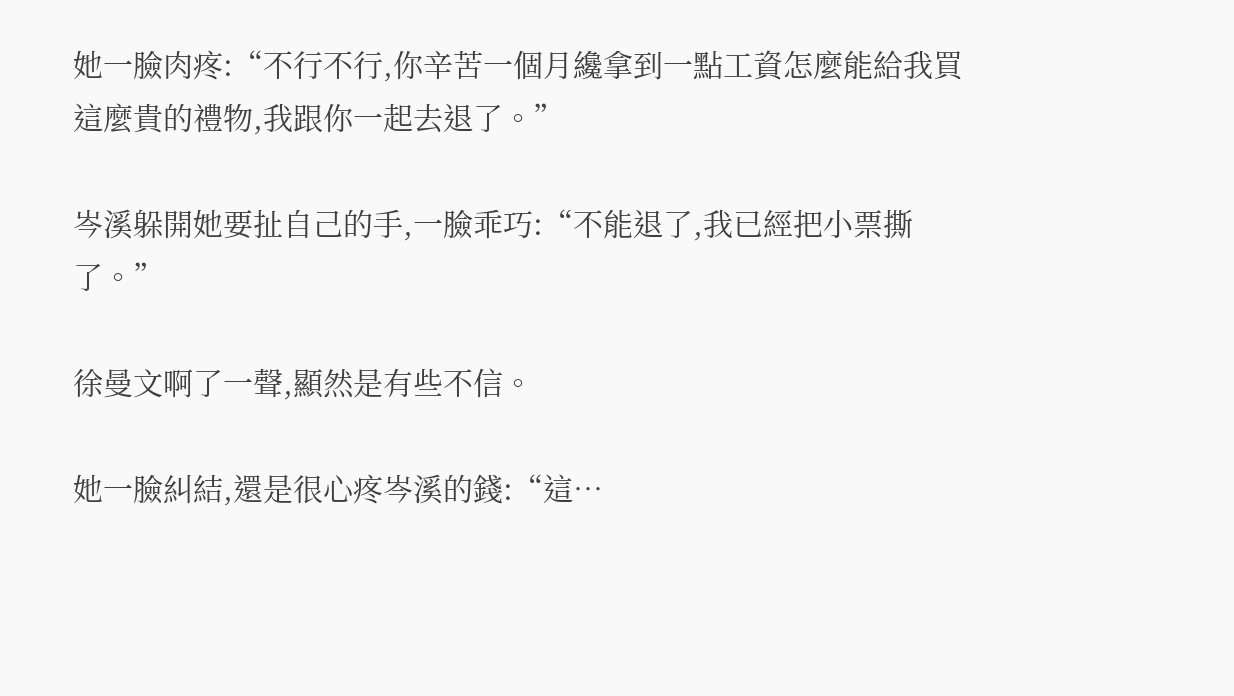她一臉肉疼:“不行不行,你辛苦一個月纔拿到一點工資怎麼能給我買這麼貴的禮物,我跟你一起去退了。”

岑溪躲開她要扯自己的手,一臉乖巧:“不能退了,我已經把小票撕了。”

徐曼文啊了一聲,顯然是有些不信。

她一臉糾結,還是很心疼岑溪的錢:“這…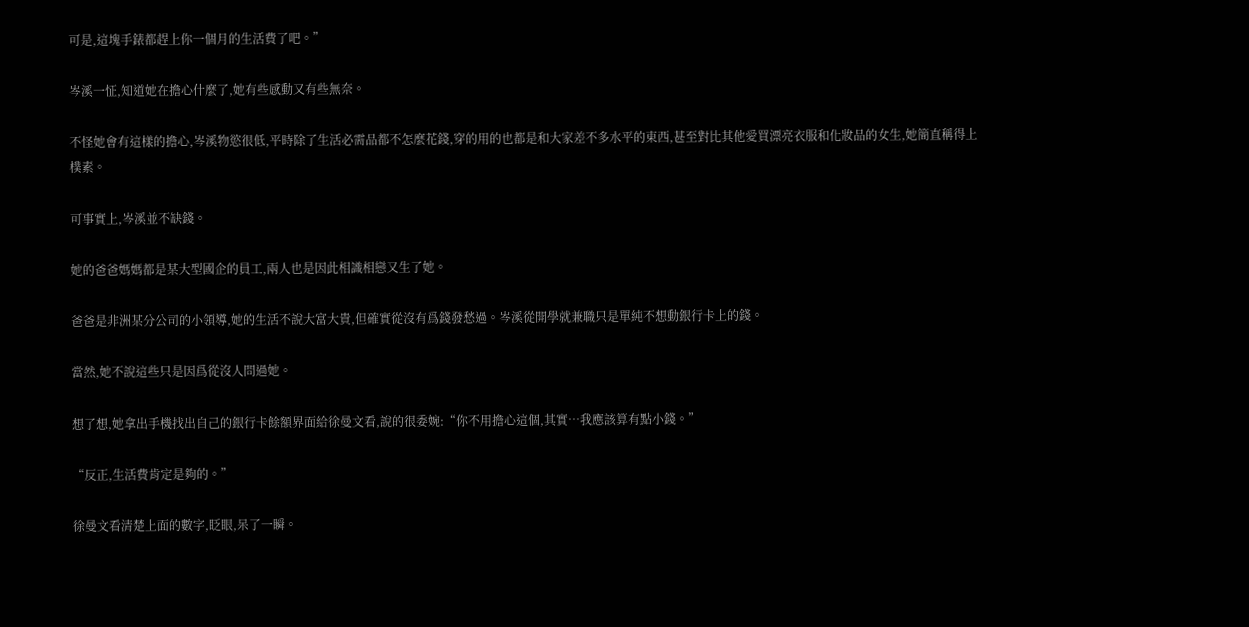可是,這塊手錶都趕上你一個月的生活費了吧。”

岑溪一怔,知道她在擔心什麼了,她有些感動又有些無奈。

不怪她會有這樣的擔心,岑溪物慾很低,平時除了生活必需品都不怎麼花錢,穿的用的也都是和大家差不多水平的東西,甚至對比其他愛買漂亮衣服和化妝品的女生,她簡直稱得上樸素。

可事實上,岑溪並不缺錢。

她的爸爸媽媽都是某大型國企的員工,兩人也是因此相識相戀又生了她。

爸爸是非洲某分公司的小領導,她的生活不說大富大貴,但確實從沒有爲錢發愁過。岑溪從開學就兼職只是單純不想動銀行卡上的錢。

當然,她不說這些只是因爲從沒人問過她。

想了想,她拿出手機找出自己的銀行卡餘額界面給徐曼文看,說的很委婉:“你不用擔心這個,其實…我應該算有點小錢。”

“反正,生活費肯定是夠的。”

徐曼文看清楚上面的數字,眨眼,呆了一瞬。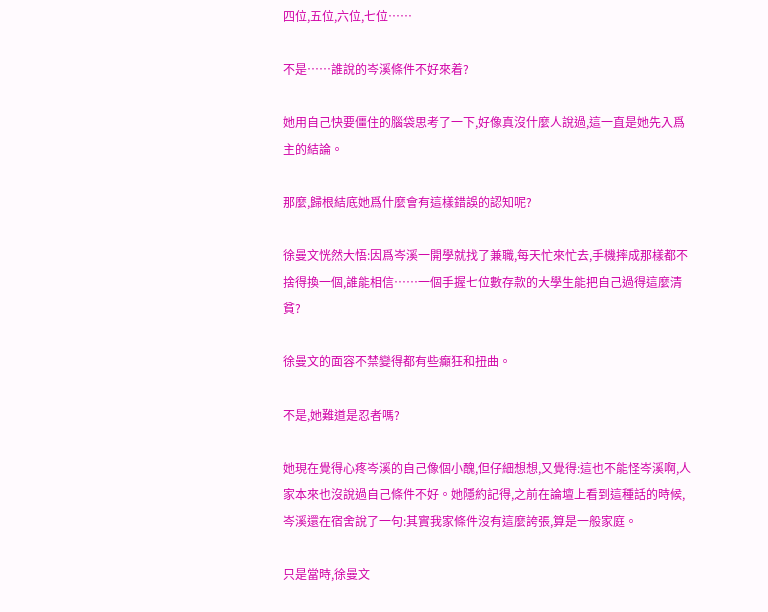四位,五位,六位,七位……

不是……誰說的岑溪條件不好來着?

她用自己快要僵住的腦袋思考了一下,好像真沒什麼人說過,這一直是她先入爲主的結論。

那麼,歸根結底她爲什麼會有這樣錯誤的認知呢?

徐曼文恍然大悟:因爲岑溪一開學就找了兼職,每天忙來忙去,手機摔成那樣都不捨得換一個,誰能相信……一個手握七位數存款的大學生能把自己過得這麼清貧?

徐曼文的面容不禁變得都有些癲狂和扭曲。

不是,她難道是忍者嗎?

她現在覺得心疼岑溪的自己像個小醜,但仔細想想,又覺得:這也不能怪岑溪啊,人家本來也沒說過自己條件不好。她隱約記得,之前在論壇上看到這種話的時候,岑溪還在宿舍說了一句:其實我家條件沒有這麼誇張,算是一般家庭。

只是當時,徐曼文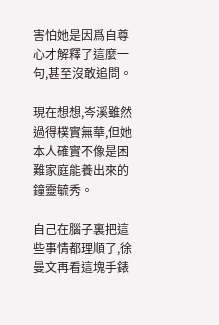害怕她是因爲自尊心才解釋了這麼一句,甚至沒敢追問。

現在想想,岑溪雖然過得樸實無華,但她本人確實不像是困難家庭能養出來的鐘靈毓秀。

自己在腦子裏把這些事情都理順了,徐曼文再看這塊手錶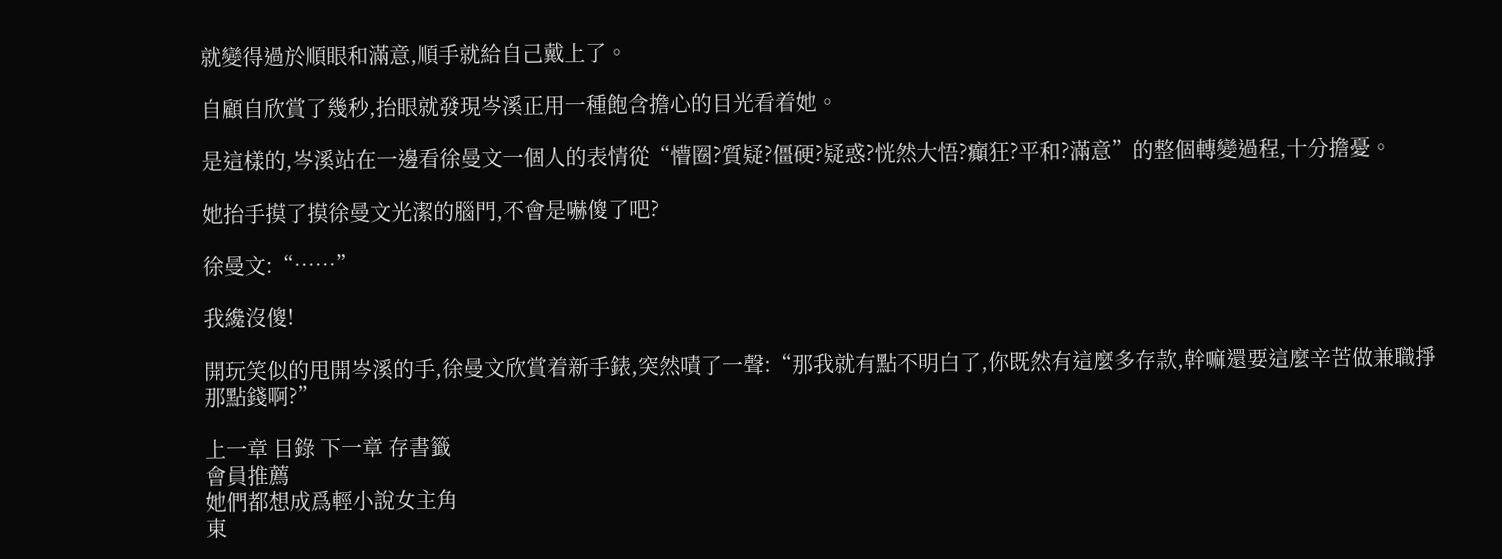就變得過於順眼和滿意,順手就給自己戴上了。

自顧自欣賞了幾秒,抬眼就發現岑溪正用一種飽含擔心的目光看着她。

是這樣的,岑溪站在一邊看徐曼文一個人的表情從“懵圈?質疑?僵硬?疑惑?恍然大悟?癲狂?平和?滿意”的整個轉變過程,十分擔憂。

她抬手摸了摸徐曼文光潔的腦門,不會是嚇傻了吧?

徐曼文:“……”

我纔沒傻!

開玩笑似的甩開岑溪的手,徐曼文欣賞着新手錶,突然嘖了一聲:“那我就有點不明白了,你既然有這麼多存款,幹嘛還要這麼辛苦做兼職掙那點錢啊?”

上一章 目錄 下一章 存書籤
會員推薦
她們都想成爲輕小說女主角
東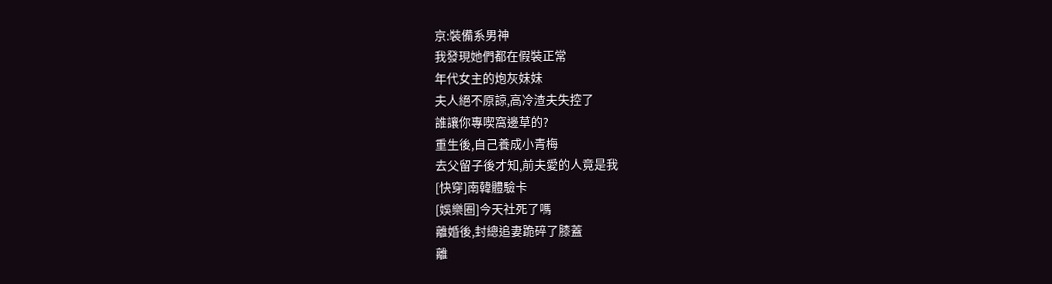京:裝備系男神
我發現她們都在假裝正常
年代女主的炮灰妹妹
夫人絕不原諒,高冷渣夫失控了
誰讓你專喫窩邊草的?
重生後,自己養成小青梅
去父留子後才知,前夫愛的人竟是我
[快穿]南韓體驗卡
[娛樂圈]今天社死了嗎
離婚後,封總追妻跪碎了膝蓋
離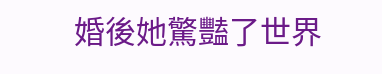婚後她驚豔了世界